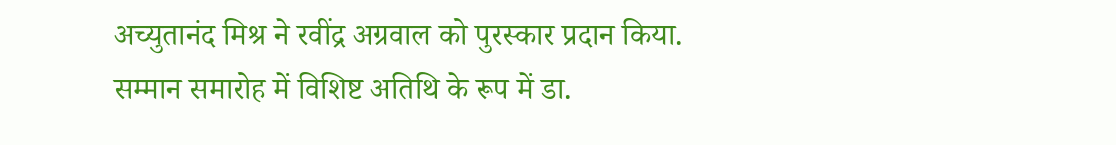अच्युतानंद मिश्र ने रवींद्र अग्रवाल को पुरस्कार प्रदान किया.
सम्मान समारोह में विशिष्ट अतिथि के रूप में डा.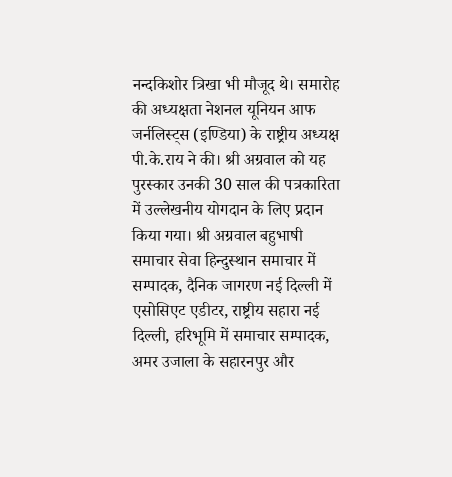नन्दकिशोर त्रिखा भी मौजूद थे। समारोह की अध्यक्षता नेशनल यूनियन आफ जर्नलिस्ट्स (इण्डिया) के राष्ट्रीय अध्यक्ष पी.के.राय ने की। श्री अग्रवाल को यह पुरस्कार उनकी 30 साल की पत्रकारिता में उल्लेखनीय योगदान के लिए प्रदान किया गया। श्री अग्रवाल बहुभाषी समाचार सेवा हिन्दुस्थान समाचार में सम्पादक, दैनिक जागरण नई दिल्ली में एसोसिएट एडीटर, राष्ट्रीय सहारा नई दिल्ली, हरिभूमि में समाचार सम्पादक, अमर उजाला के सहारनपुर और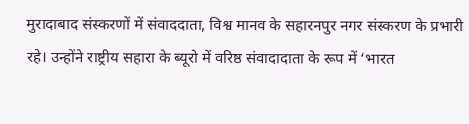मुरादाबाद संस्करणों में संवाददाता, विश्व मानव के सहारनपुर नगर संस्करण के प्रभारी रहे। उन्होंने राष्ट्रीय सहारा के ब्यूरो में वरिष्ठ संवादादाता के रूप में ‘भारत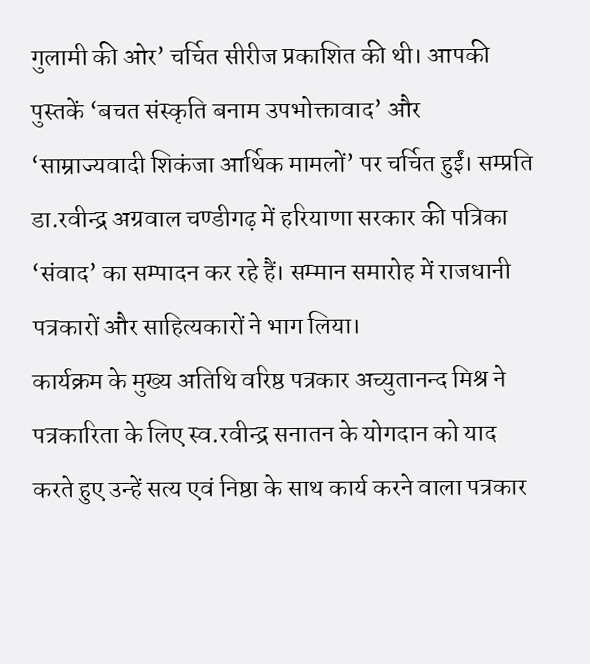गुलामी की ओर’ चर्चित सीरीज प्रकाशित की थी। आपकी पुस्तकें ‘बचत संस्कृति बनाम उपभोक्तावाद’ और ‘साम्राज्यवादी शिकंजा आर्थिक मामलों’ पर चर्चित हुईं। सम्प्रति डा.रवीन्द्र अग्रवाल चण्डीगढ़ में हरियाणा सरकार की पत्रिका ‘संवाद’ का सम्पादन कर रहे हैं। सम्मान समारोह में राजधानी पत्रकारों और साहित्यकारों ने भाग लिया।
कार्यक्रम के मुख्य अतिथि वरिष्ठ पत्रकार अच्युतानन्द मिश्र ने पत्रकारिता के लिए स्व.रवीन्द्र सनातन के योगदान को याद करते हुए उन्हें सत्य एवं निष्ठा के साथ कार्य करने वाला पत्रकार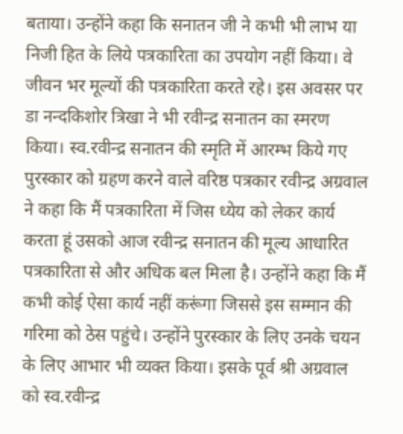बताया। उन्होंने कहा कि सनातन जी ने कभी भी लाभ या निजी हित के लिये पत्रकारिता का उपयोग नहीं किया। वे जीवन भर मूल्यों की पत्रकारिता करते रहे। इस अवसर पर डा नन्दकिशोर त्रिखा ने भी रवीन्द्र सनातन का स्मरण किया। स्व.रवीन्द्र सनातन की स्मृति में आरम्भ किये गए पुरस्कार को ग्रहण करने वाले वरिष्ठ पत्रकार रवीन्द्र अग्रवाल ने कहा कि मैं पत्रकारिता में जिस ध्येय को लेकर कार्य करता हूं उसको आज रवीन्द्र सनातन की मूल्य आधारित पत्रकारिता से और अधिक बल मिला है। उन्होंने कहा कि मैं कभी कोई ऐसा कार्य नहीं करूंगा जिससे इस सम्मान की गरिमा को ठेस पहुंचे। उन्होंने पुरस्कार के लिए उनके चयन के लिए आभार भी व्यक्त किया। इसके पूर्व श्री अग्रवाल को स्व.रवीन्द्र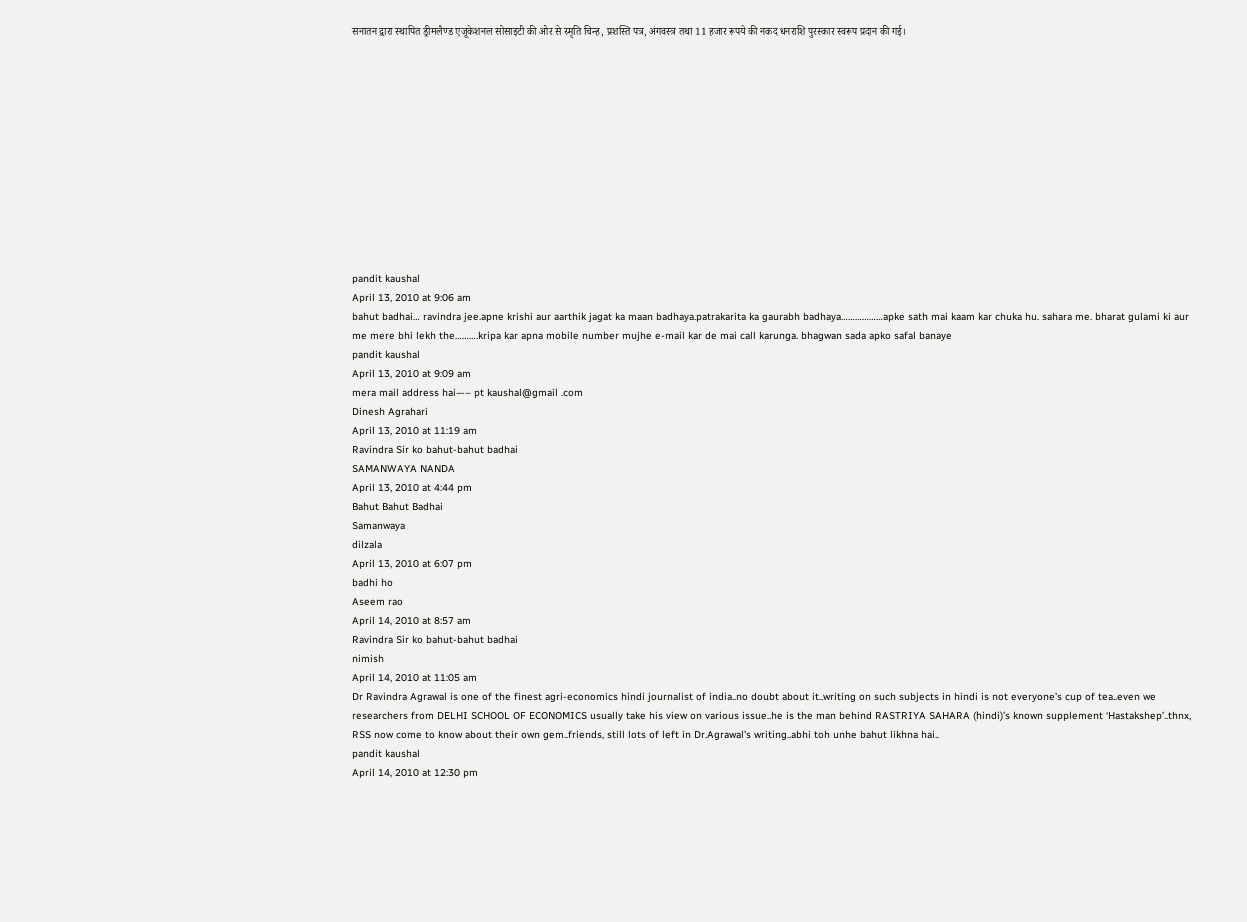सनातन द्वारा स्थापित ड्रीमलैण्ड एजूकेशनल सोसाइटी की ओर से स्मृति चिन्ह, प्रशस्ति पत्र, अंगवस्त्र तथा 11 हजार रूपये की नकद धनराशि पुरस्कार स्वरूप प्रदान की गई।












pandit kaushal
April 13, 2010 at 9:06 am
bahut badhai… ravindra jee.apne krishi aur aarthik jagat ka maan badhaya.patrakarita ka gaurabh badhaya………………apke sath mai kaam kar chuka hu. sahara me. bharat gulami ki aur me mere bhi lekh the……….kripa kar apna mobile number mujhe e-mail kar de mai call karunga. bhagwan sada apko safal banaye
pandit kaushal
April 13, 2010 at 9:09 am
mera mail address hai—– pt kaushal@gmail .com
Dinesh Agrahari
April 13, 2010 at 11:19 am
Ravindra Sir ko bahut-bahut badhai
SAMANWAYA NANDA
April 13, 2010 at 4:44 pm
Bahut Bahut Badhai
Samanwaya
dilzala
April 13, 2010 at 6:07 pm
badhi ho
Aseem rao
April 14, 2010 at 8:57 am
Ravindra Sir ko bahut-bahut badhai
nimish
April 14, 2010 at 11:05 am
Dr Ravindra Agrawal is one of the finest agri-economics hindi journalist of india..no doubt about it..writing on such subjects in hindi is not everyone’s cup of tea..even we researchers from DELHI SCHOOL OF ECONOMICS usually take his view on various issue..he is the man behind RASTRIYA SAHARA (hindi)’s known supplement ‘Hastakshep’..thnx, RSS now come to know about their own gem..friends, still lots of left in Dr.Agrawal’s writing..abhi toh unhe bahut likhna hai..
pandit kaushal
April 14, 2010 at 12:30 pm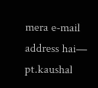mera e-mail address hai— pt.kaushal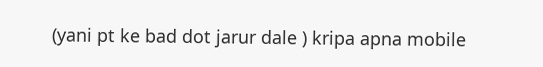(yani pt ke bad dot jarur dale ) kripa apna mobile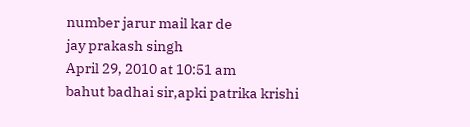number jarur mail kar de
jay prakash singh
April 29, 2010 at 10:51 am
bahut badhai sir,apki patrika krishi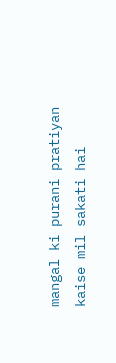mangal ki purani pratiyan kaise mil sakati hai